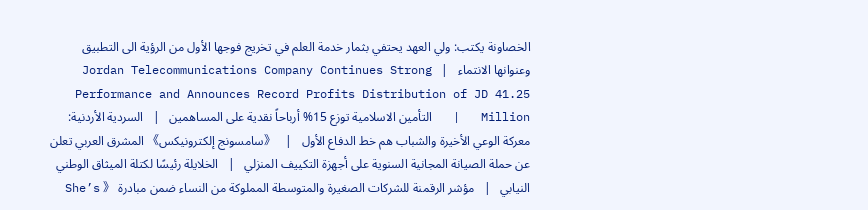الخصاونة يكتب: ولي العهد يحتفي بثمار خدمة العلم في تخريج فوجها الأول من الرؤية الى التطبيق وعنوانها الانتماء   |   Jordan Telecommunications Company Continues Strong Performance and Announces Record Profits Distribution of JD 41.25 Million   |   التأمين الاسلامية توزع 15% أرباحاً نقدية على المساهمين   |   السردية الأردنية: معركة الوعي الأخيرة والشباب هم خط الدفاع الأول   |   《سامسونج إلكترونيكس》 المشرق العربي تعلن عن حملة الصيانة المجانية السنوية على أجهزة التكييف المنزلي   |   الخلايلة رئيسًا لكتلة الميثاق الوطني النيابي   |   مؤشر الرقمنة للشركات الصغيرة والمتوسطة المملوكة من النساء ضمن مبادرة 《 She’s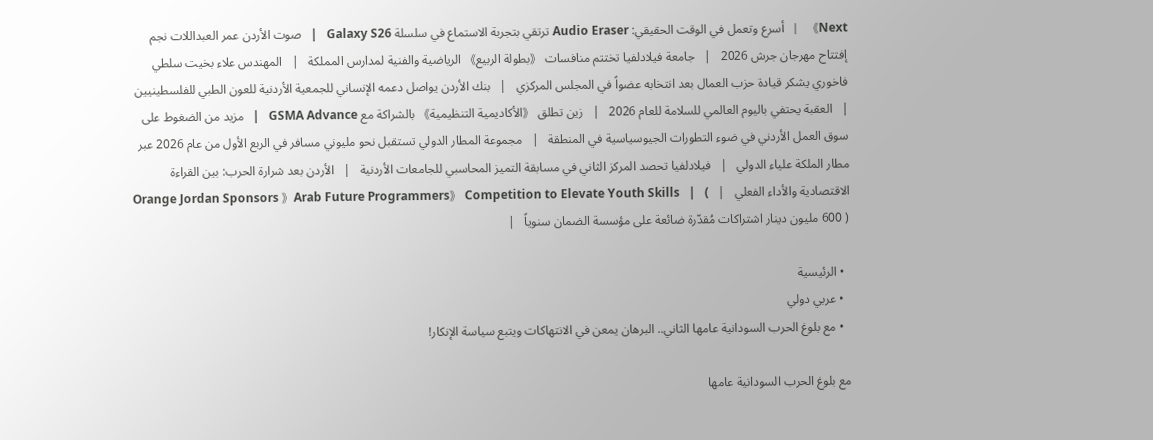Next》   |   أسرع وتعمل في الوقت الحقيقي: Audio Eraser ترتقي بتجربة الاستماع في سلسلة Galaxy S26   |   صوت الأردن عمر العبداللات نجم إفتتاح مهرجان جرش 2026   |   جامعة فيلادلفيا تختتم منافسات 《بطولة الربيع》 الرياضية والفنية لمدارس المملكة   |   المهندس علاء بخيت سلطي فاخوري يشكر قيادة حزب العمال بعد انتخابه عضواً في المجلس المركزي   |   بنك الأردن يواصل دعمه الإنساني للجمعية الأردنية للعون الطبي للفلسطينيين   |   العقبة يحتفي باليوم العالمي للسلامة للعام 2026   |   زين تطلق 《الأكاديمية التنظيمية》 بالشراكة مع GSMA Advance   |   مزيد من الضغوط على سوق العمل الأردني في ضوء التطورات الجيوسياسية في المنطقة   |   مجموعة المطار الدولي تستقبل نحو مليوني مسافر في الربع الأول من عام 2026 عبر مطار الملكة علياء الدولي   |   فيلادلفيا تحصد المركز الثاني في مسابقة التميز المحاسبي للجامعات الأردنية   |   الأردن بعد شرارة الحرب: بين القراءة الاقتصادية والأداء الفعلي   |   Orange Jordan Sponsors 》Arab Future Programmers》 Competition to Elevate Youth Skills   |   ( 600 ) مليون دينار اشتراكات مُقدّرة ضائعة على مؤسسة الضمان سنوياً   |

  • الرئيسية
  • عربي دولي
  • مع بلوغ الحرب السودانية عامها الثاني.. البرهان يمعن في الانتهاكات ويتبع سياسة الإنكار!

مع بلوغ الحرب السودانية عامها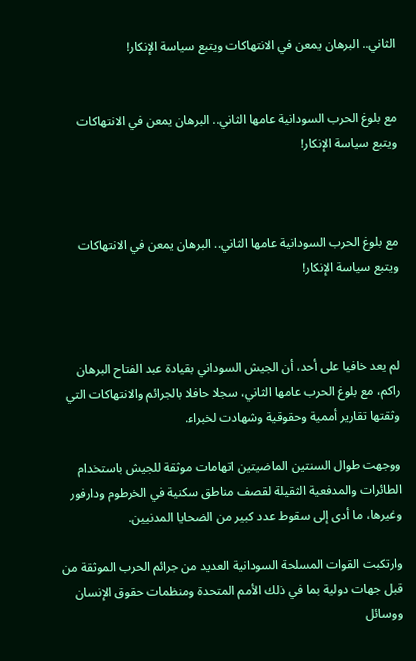الثاني.. البرهان يمعن في الانتهاكات ويتبع سياسة الإنكار!


مع بلوغ الحرب السودانية عامها الثاني.. البرهان يمعن في الانتهاكات ويتبع سياسة الإنكار!



مع بلوغ الحرب السودانية عامها الثاني.. البرهان يمعن في الانتهاكات ويتبع سياسة الإنكار!



لم يعد خافيا على أحد، أن الجيش السوداني بقيادة عبد الفتاح البرهان راكم، مع بلوغ الحرب عامها الثاني، سجلا حافلا بالجرائم والانتهاكات التي وثقتها تقارير أممية وحقوقية وشهادت لخبراء.

ووجهت طوال السنتين الماضيتين اتهامات موثقة للجيش باستخدام الطائرات والمدفعية الثقيلة لقصف مناطق سكنية في الخرطوم ودارفور وغيرها، ما أدى إلى سقوط عدد كبير من الضحايا المدنيين.

وارتكبت القوات المسلحة السودانية العديد من جرائم الحرب الموثقة من قبل جهات دولية بما في ذلك الأمم المتحدة ومنظمات حقوق الإنسان ووسائل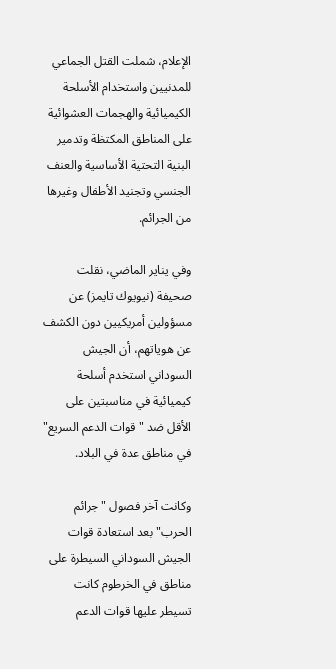الإعلام، شملت القتل الجماعي للمدنيين واستخدام الأسلحة الكيميائية والهجمات العشوائية على المناطق المكتظة وتدمير البنية التحتية الأساسية والعنف الجنسي وتجنيد الأطفال وغيرها من الجرائم.

وفي يناير الماضي، نقلت صحيفة (نيويوك تايمز) عن مسؤولين أمريكيين دون الكشف عن هوياتهم، أن الجيش السوداني استخدم أسلحة كيميائية في مناسبتين على الأقل ضد "قوات الدعم السريع" في مناطق عدة في البلاد.

وكانت آخر فصول "جرائم الحرب" بعد استعادة قوات الجيش السوداني السيطرة على مناطق في الخرطوم كانت تسيطر عليها قوات الدعم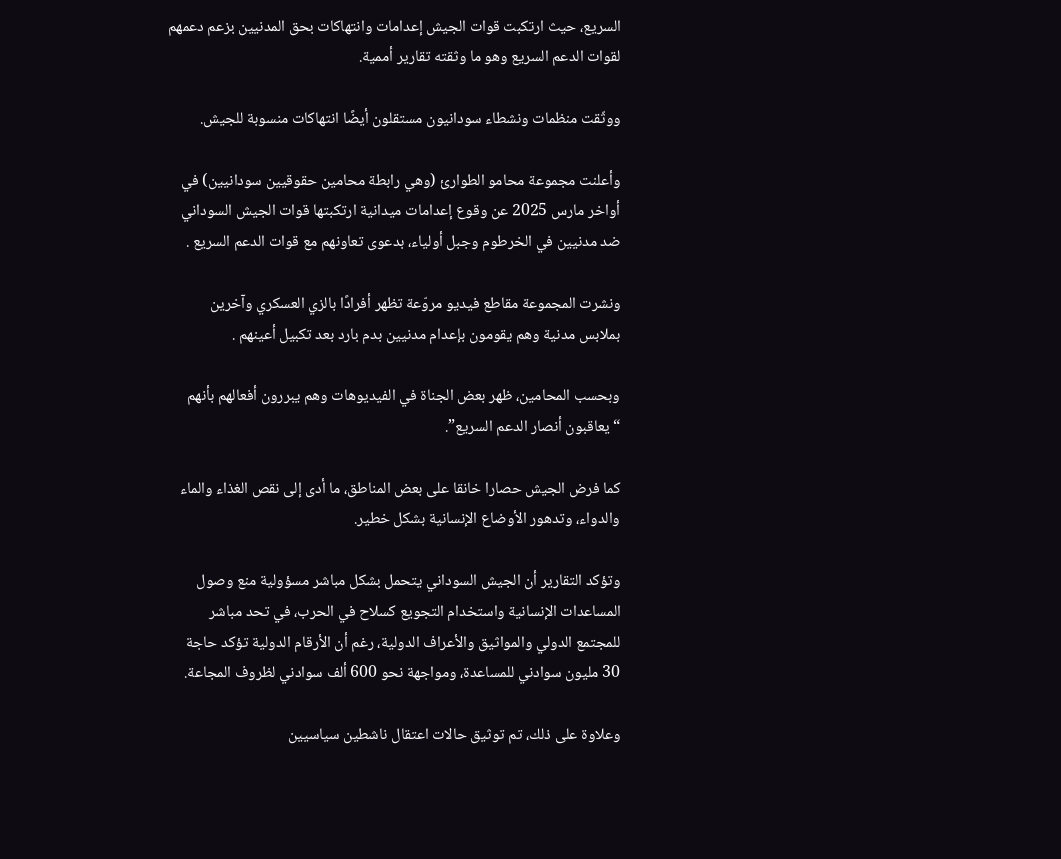السريع، حيث ارتكبت قوات الجيش إعدامات وانتهاكات بحق المدنيين بزعم دعمهم لقوات الدعم السريع وهو ما وثقته تقارير أممية.

ووثّقت منظمات ونشطاء سودانيون مستقلون أيضًا انتهاكات منسوبة للجيش.

وأعلنت مجموعة محامو الطوارئ (وهي رابطة محامين حقوقيين سودانيين) في أواخر مارس 2025 عن وقوع إعدامات ميدانية ارتكبتها قوات الجيش السوداني ضد مدنيين في الخرطوم وجبل أولياء، بدعوى تعاونهم مع قوات الدعم السريع .

ونشرت المجموعة مقاطع فيديو مروّعة تظهر أفرادًا بالزي العسكري وآخرين بملابس مدنية وهم يقومون بإعدام مدنيين بدم بارد بعد تكبيل أعينهم .

وبحسب المحامين، ظهر بعض الجناة في الفيديوهات وهم يبررون أفعالهم بأنهم “يعاقبون أنصار الدعم السريع”.

كما فرض الجيش حصارا خانقا على بعض المناطق، ما أدى إلى نقص الغذاء والماء والدواء، وتدهور الأوضاع الإنسانية بشكل خطير.

وتؤكد التقارير أن الجيش السوداني يتحمل بشكل مباشر مسؤولية منع وصول المساعدات الإنسانية واستخدام التجويع كسلاح في الحرب، في تحد مباشر للمجتمع الدولي والمواثيق والأعراف الدولية، رغم أن الأرقام الدولية تؤكد حاجة 30 مليون سوادني للمساعدة، ومواجهة نحو 600 ألف سوادني لظروف المجاعة.

وعلاوة على ذلك، تم توثيق حالات اعتقال ناشطين سياسيين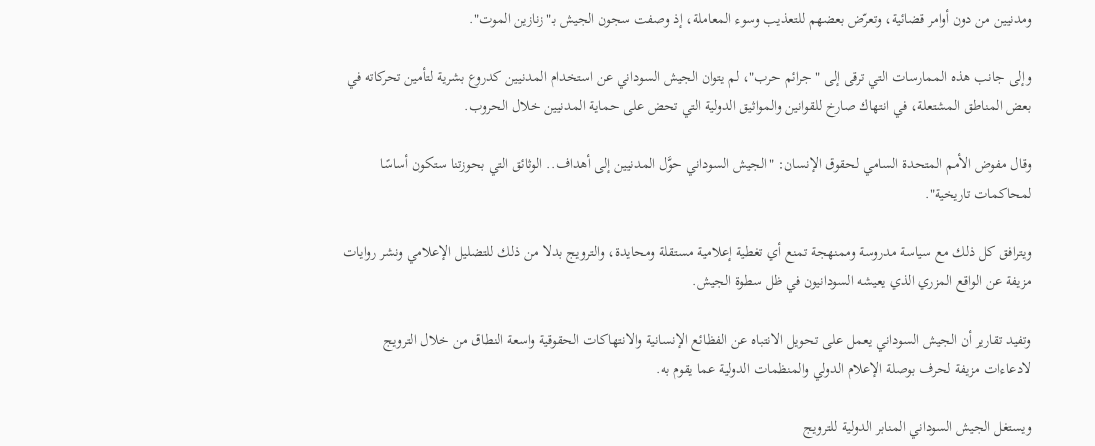ومدنيين من دون أوامر قضائية، وتعرّض بعضهم للتعذيب وسوء المعاملة، إذ وصفت سجون الجيش بـ"زنازين الموت".

وإلى جانب هذه الممارسات التي ترقى إلى "جرائم حرب"، لم يتوان الجيش السوداني عن استخدام المدنيين كدروع بشرية لتأمين تحركاته في بعض المناطق المشتعلة، في انتهاك صارخ للقوانين والمواثيق الدولية التي تحض على حماية المدنيين خلال الحروب.

وقال مفوض الأمم المتحدة السامي لحقوق الإنسان: "الجيش السوداني حوَّل المدنيين إلى أهداف.. الوثائق التي بحوزتنا ستكون أساسًا لمحاكمات تاريخية".

ويترافق كل ذلك مع سياسة مدروسة وممنهجة تمنع أي تغطية إعلامية مستقلة ومحايدة، والترويج بدلا من ذلك للتضليل الإعلامي ونشر روايات مزيفة عن الواقع المزري الذي يعيشه السودانيون في ظل سطوة الجيش.

وتفيد تقارير أن الجيش السوداني يعمل على تحويل الانتباه عن الفظائع الإنسانية والانتهاكات الحقوقية واسعة النطاق من خلال الترويج لادعاءات مزيفة لحرف بوصلة الإعلام الدولي والمنظمات الدولية عما يقوم به.

ويستغل الجيش السوداني المنابر الدولية للترويج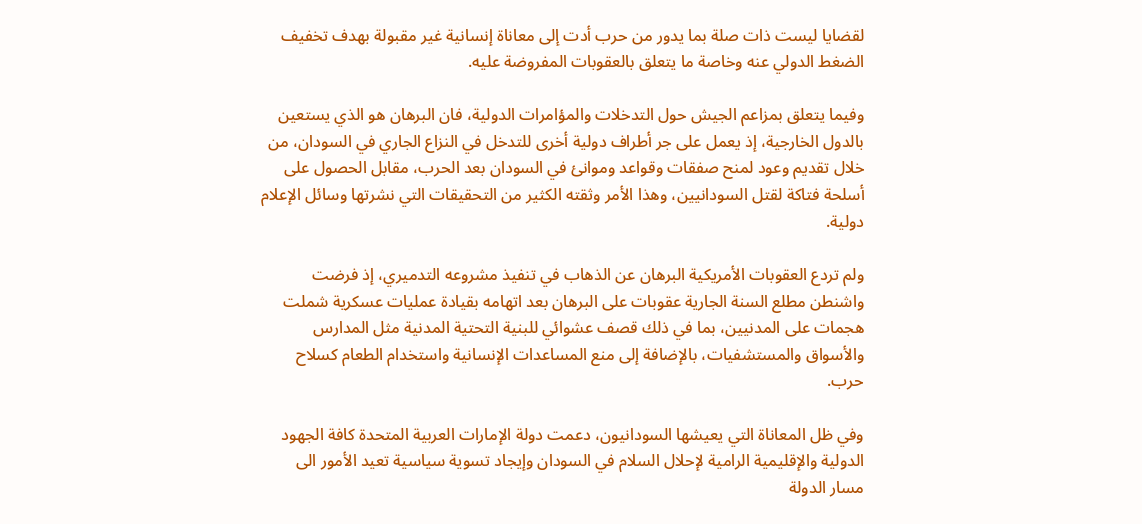لقضايا ليست ذات صلة بما يدور من حرب أدت إلى معاناة إنسانية غير مقبولة بهدف تخفيف الضغط الدولي عنه وخاصة ما يتعلق بالعقوبات المفروضة عليه.

وفيما يتعلق بمزاعم الجيش حول التدخلات والمؤامرات الدولية، فان البرهان هو الذي يستعين بالدول الخارجية، إذ يعمل على جر أطراف دولية أخرى للتدخل في النزاع الجاري في السودان، من خلال تقديم وعود لمنح صفقات وقواعد وموانئ في السودان بعد الحرب، مقابل الحصول على أسلحة فتاكة لقتل السودانيين، وهذا الأمر وثقته الكثير من التحقيقات التي نشرتها وسائل الإعلام دولية.

ولم تردع العقوبات الأمريكية البرهان عن الذهاب في تنفيذ مشروعه التدميري، إذ فرضت واشنطن مطلع السنة الجارية عقوبات على البرهان بعد اتهامه بقيادة عمليات عسكرية شملت هجمات على المدنيين، بما في ذلك قصف عشوائي للبنية التحتية المدنية مثل المدارس والأسواق والمستشفيات، بالإضافة إلى منع المساعدات الإنسانية واستخدام الطعام كسلاح حرب.

وفي ظل المعاناة التي يعيشها السودانيون، دعمت دولة الإمارات العربية المتحدة كافة الجهود الدولية والإقليمية الرامية لإحلال السلام في السودان وإيجاد تسوية سياسية تعيد الأمور الى مسار الدولة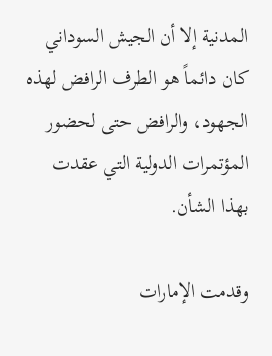المدنية إلا أن الجيش السوداني كان دائماً هو الطرف الرافض لهذه الجهود، والرافض حتى لحضور المؤتمرات الدولية التي عقدت بهذا الشأن.

وقدمت الإمارات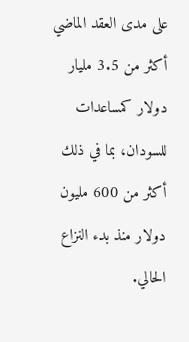على مدى العقد الماضي أكثر من 3.5 مليار دولار كمساعدات للسودان، بما في ذلك أكثر من 600 مليون دولار منذ بدء النزاع الحالي.